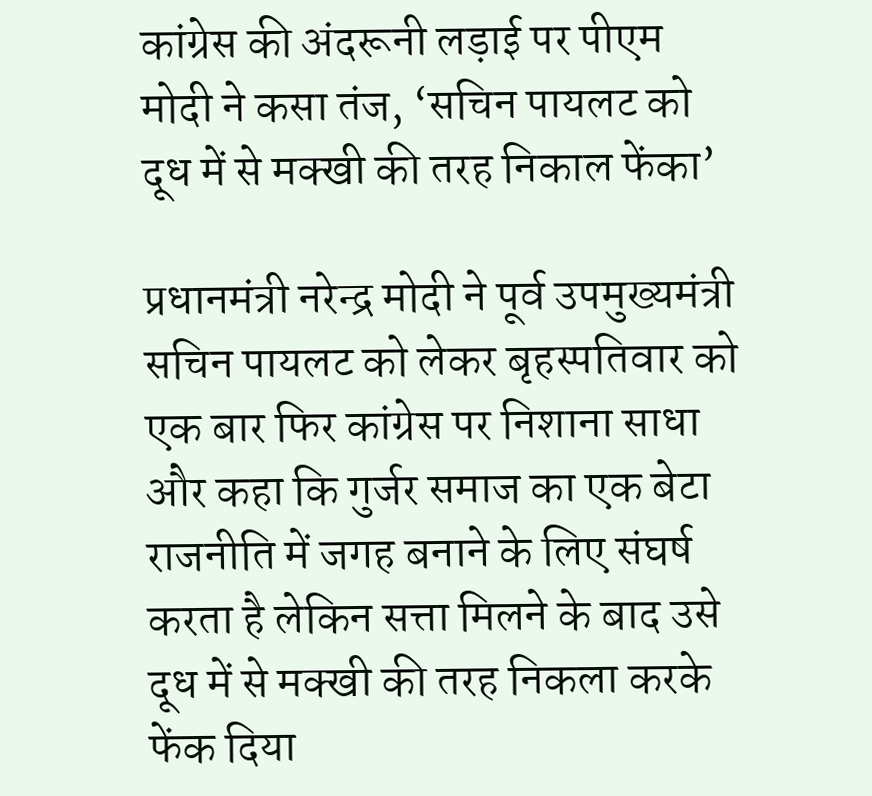कांग्रेस की अंदरूनी लड़ाई पर पीएम मोदी ने कसा तंज, ‘सचिन पायलट को दूध में से मक्खी की तरह निकाल फेंका’

प्रधानमंत्री नरेन्द्र मोदी ने पूर्व उपमुख्यमंत्री सचिन पायलट को लेकर बृहस्पतिवार को एक बार फिर कांग्रेस पर निशाना साधा और कहा कि गुर्जर समाज का एक बेटा राजनीति में जगह बनाने के लिए संघर्ष करता है लेकिन सत्ता मिलने के बाद उसे दूध में से मक्खी की तरह निकला करके फेंक दिया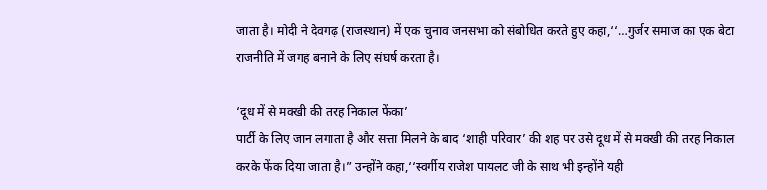जाता है। मोदी ने देवगढ़ (राजस्थान) में एक चुनाव जनसभा को संबोधित करते हुए कहा,‘‘…गुर्जर समाज का एक बेटा राजनीति में जगह बनाने के लिए संघर्ष करता है।

‘दूध में से मक्खी की तरह निकाल फेंका’
पार्टी के लिए जान लगाता है और सत्ता मिलने के बाद ‘शाही परिवार’ की शह पर उसे दूध में से मक्खी की तरह निकाल करके फेंक दिया जाता है।” उन्होंने कहा,‘‘स्वर्गीय राजेश पायलट जी के साथ भी इन्होंने यही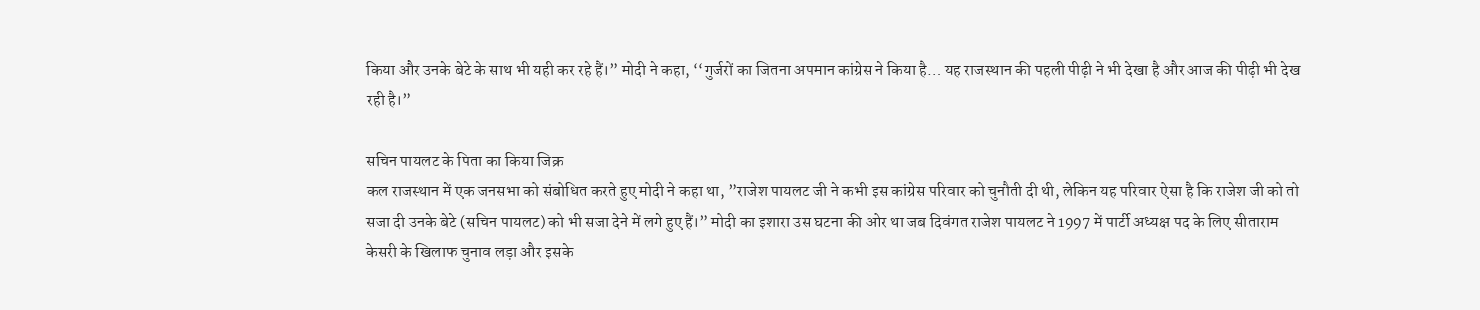किया और उनके बेटे के साथ भी यही कर रहे हैं।” मोदी ने कहा, ‘‘गुर्जरों का जितना अपमान कांग्रेस ने किया है… यह राजस्थान की पहली पीढ़ी ने भी देखा है और आज की पीढ़ी भी देख रही है।”

सचिन पायलट के पिता का किया जिक्र
कल राजस्थान में एक जनसभा को संबोधित करते हुए मोदी ने कहा था, ”राजेश पायलट जी ने कभी इस कांग्रेस परिवार को चुनौती दी थी, लेकिन यह परिवार ऐसा है कि राजेश जी को तो सजा दी उनके बेटे (सचिन पायलट) को भी सजा देने में लगे हुए हैं।” मोदी का इशारा उस घटना की ओर था जब दिवंगत राजेश पायलट ने 1997 में पार्टी अध्यक्ष पद के लिए सीताराम केसरी के खिलाफ चुनाव लड़ा और इसके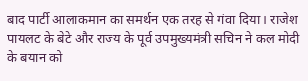बाद पार्टी आलाकमान का समर्थन एक तरह से गंवा दिया। राजेश पायलट के बेटे और राज्य के पूर्व उपमुख्यमंत्री सचिन ने कल मोदी के बयान को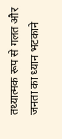तथ्यात्मक रूप से गलत और जनता का ध्यान भटकाने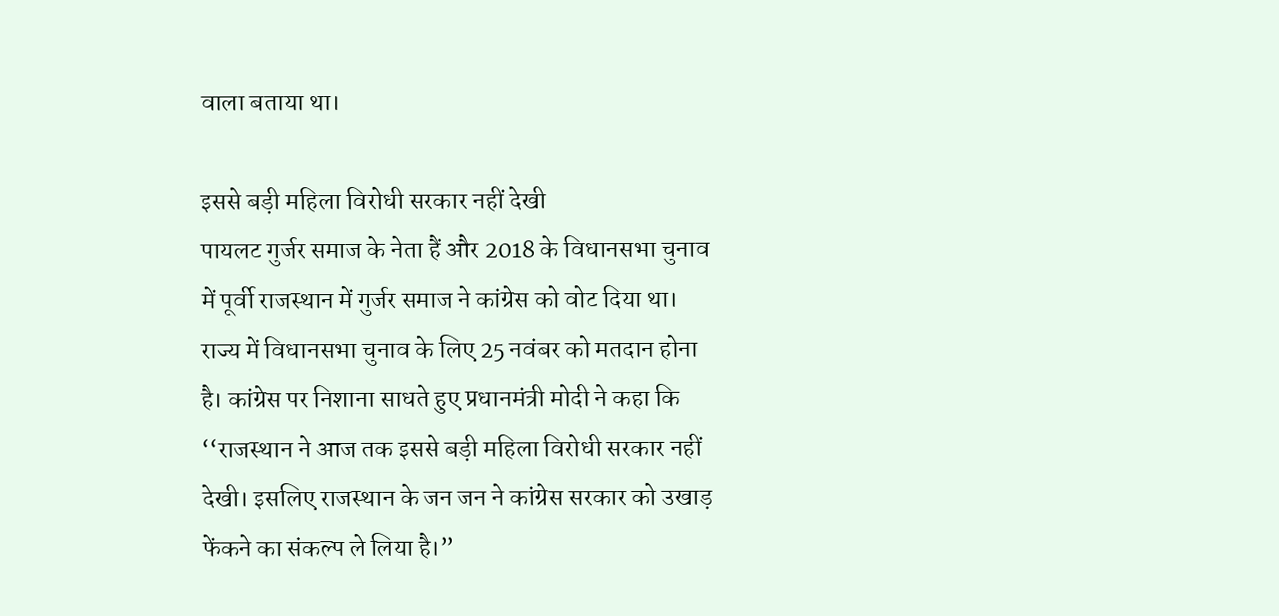वाला बताया था।

इससे बड़ी महिला विरोधी सरकार नहीं देखी
पायलट गुर्जर समाज के नेता हैं और 2018 के विधानसभा चुनाव में पूर्वी राजस्थान में गुर्जर समाज ने कांग्रेस को वोट दिया था। राज्य में विधानसभा चुनाव के लिए 25 नवंबर को मतदान होना है। कांग्रेस पर निशाना साधते हुए प्रधानमंत्री मोदी ने कहा कि ‘‘राजस्थान ने आज तक इससे बड़ी महिला विरोधी सरकार नहीं देखी। इसलिए राजस्थान के जन जन ने कांग्रेस सरकार को उखाड़ फेंकने का संकल्प ले लिया है।”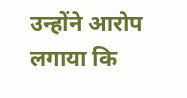उन्होंने आरोप लगाया कि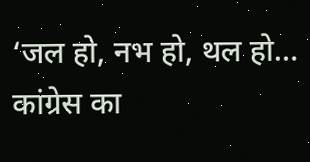‘जल हो, नभ हो, थल हो… कांग्रेस का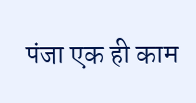पंजा एक ही काम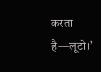करता है—लूटो।’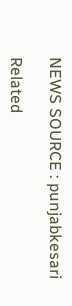NEWS SOURCE : punjabkesari

Related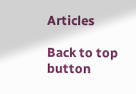Articles

Back to top button